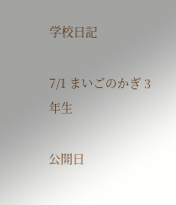学校日記

7/1 まいごのかぎ 3年生

公開日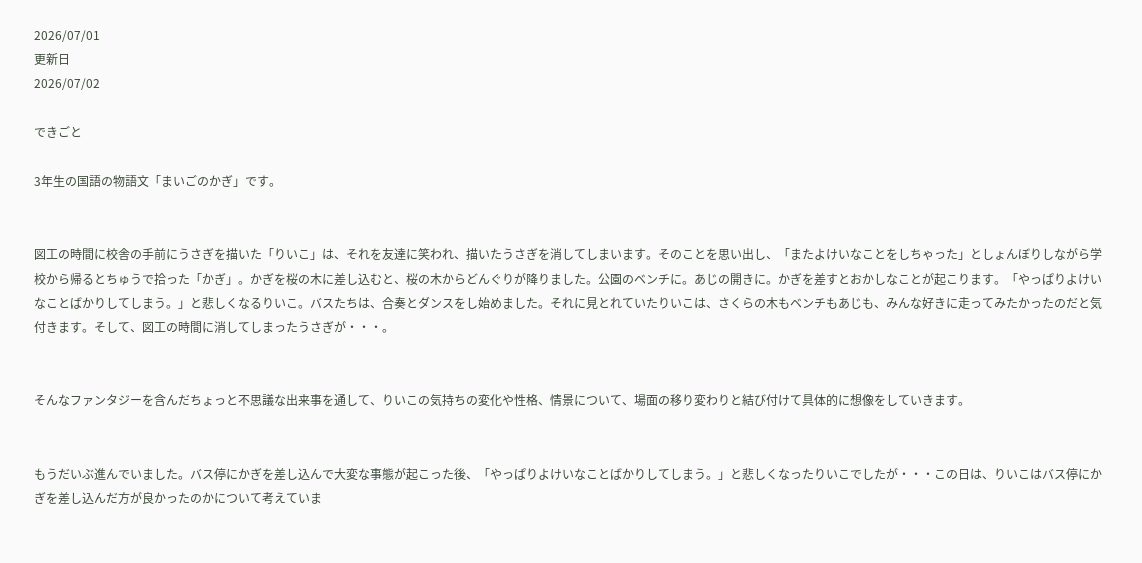2026/07/01
更新日
2026/07/02

できごと

3年生の国語の物語文「まいごのかぎ」です。


図工の時間に校舎の手前にうさぎを描いた「りいこ」は、それを友達に笑われ、描いたうさぎを消してしまいます。そのことを思い出し、「またよけいなことをしちゃった」としょんぼりしながら学校から帰るとちゅうで拾った「かぎ」。かぎを桜の木に差し込むと、桜の木からどんぐりが降りました。公園のベンチに。あじの開きに。かぎを差すとおかしなことが起こります。「やっぱりよけいなことばかりしてしまう。」と悲しくなるりいこ。バスたちは、合奏とダンスをし始めました。それに見とれていたりいこは、さくらの木もベンチもあじも、みんな好きに走ってみたかったのだと気付きます。そして、図工の時間に消してしまったうさぎが・・・。


そんなファンタジーを含んだちょっと不思議な出来事を通して、りいこの気持ちの変化や性格、情景について、場面の移り変わりと結び付けて具体的に想像をしていきます。


もうだいぶ進んでいました。バス停にかぎを差し込んで大変な事態が起こった後、「やっぱりよけいなことばかりしてしまう。」と悲しくなったりいこでしたが・・・この日は、りいこはバス停にかぎを差し込んだ方が良かったのかについて考えていま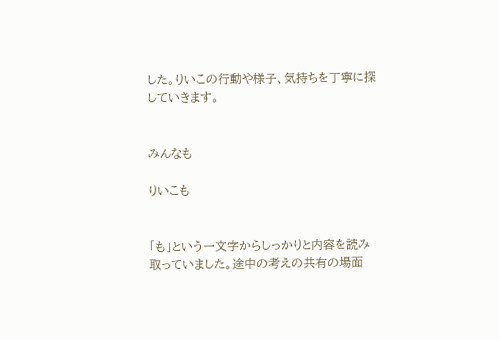した。りいこの行動や様子、気持ちを丁寧に探していきます。


みんなも

りいこも


「も」という一文字からしっかりと内容を読み取っていました。途中の考えの共有の場面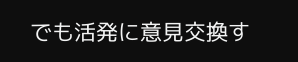でも活発に意見交換す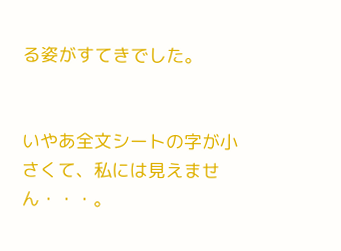る姿がすてきでした。


いやあ全文シートの字が小さくて、私には見えません・・・。